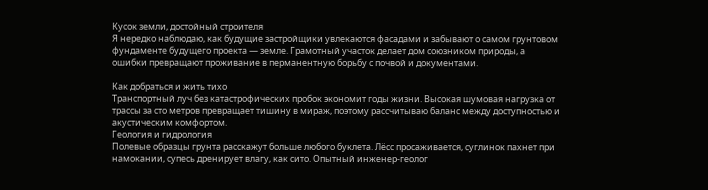Кусок земли, достойный строителя
Я нередко наблюдаю, как будущие застройщики увлекаются фасадами и забывают о самом грунтовом фундаменте будущего проекта — земле. Грамотный участок делает дом союзником природы, а ошибки превращают проживание в перманентную борьбу с почвой и документами.

Как добраться и жить тихо
Транспортный луч без катастрофических пробок экономит годы жизни. Высокая шумовая нагрузка от трассы за сто метров превращает тишину в мираж, поэтому рассчитываю баланс между доступностью и акустическим комфортом.
Геология и гидрология
Полевые образцы грунта расскажут больше любого буклета. Лёсс просаживается, суглинок пахнет при намокании, супесь дренирует влагу, как сито. Опытный инженер-геолог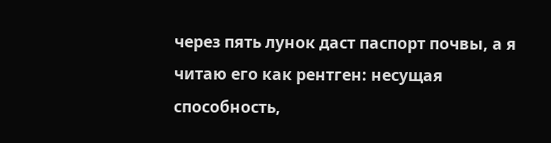через пять лунок даст паспорт почвы, а я читаю его как рентген: несущая способность,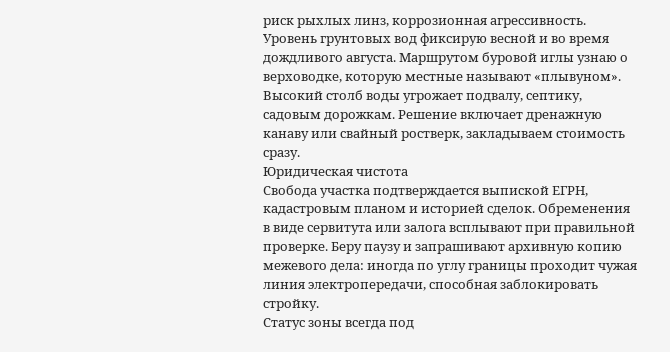риск рыхлых линз, коррозионная агрессивность.
Уровень грунтовых вод фиксирую весной и во время дождливого августа. Маршрутом буровой иглы узнаю о верховодке, которую местные называют «плывуном». Высокий столб воды угрожает подвалу, септику, садовым дорожкам. Решение включает дренажную канаву или свайный ростверк, закладываем стоимость сразу.
Юридическая чистота
Свобода участка подтверждается выпиской ЕГРН, кадастровым планом и историей сделок. Обременения в виде сервитута или залога всплывают при правильной проверке. Беру паузу и запрашивают архивную копию межевого дела: иногда по углу границы проходит чужая линия электропередачи, способная заблокировать стройку.
Статус зоны всегда под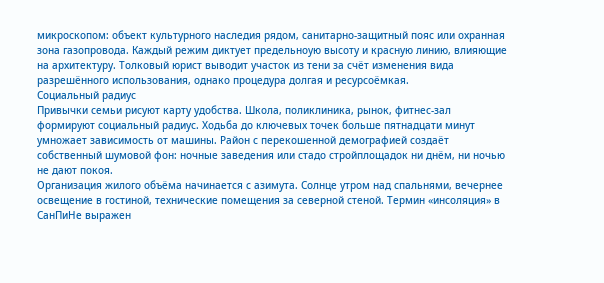микроскопом: объект культурного наследия рядом, санитарно-защитный пояс или охранная зона газопровода. Каждый режим диктует предельноую высоту и красную линию, влияющие на архитектуру. Толковый юрист выводит участок из тени за счёт изменения вида разрешённого использования, однако процедура долгая и ресурсоёмкая.
Социальный радиус
Привычки семьи рисуют карту удобства. Школа, поликлиника, рынок, фитнес-зал формируют социальный радиус. Ходьба до ключевых точек больше пятнадцати минут умножает зависимость от машины. Район с перекошенной демографией создаёт собственный шумовой фон: ночные заведения или стадо стройплощадок ни днём, ни ночью не дают покоя.
Организация жилого объёма начинается с азимута. Солнце утром над спальнями, вечернее освещение в гостиной, технические помещения за северной стеной. Термин «инсоляция» в СанПиНе выражен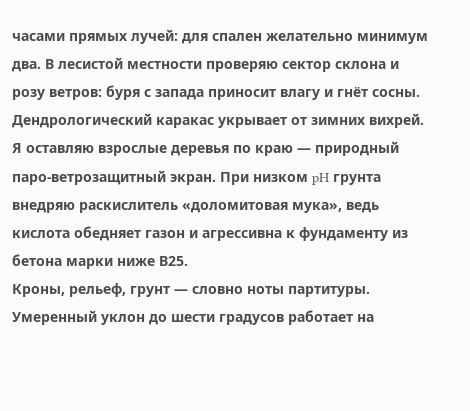часами прямых лучей: для спален желательно минимум два. В лесистой местности проверяю сектор склона и розу ветров: буря с запада приносит влагу и гнёт сосны.
Дендрологический каракас укрывает от зимних вихрей. Я оставляю взрослые деревья по краю — природный паро-ветрозащитный экран. При низком pH грунта внедряю раскислитель «доломитовая мука», ведь кислота обедняет газон и агрессивна к фундаменту из бетона марки ниже В25.
Кроны, рельеф, грунт — словно ноты партитуры. Умеренный уклон до шести градусов работает на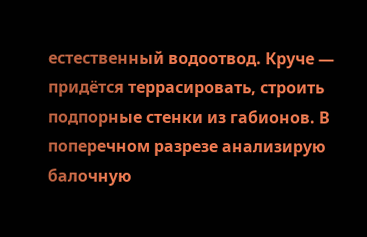естественный водоотвод. Круче — придётся террасировать, строить подпорные стенки из габионов. В поперечном разрезе анализирую балочную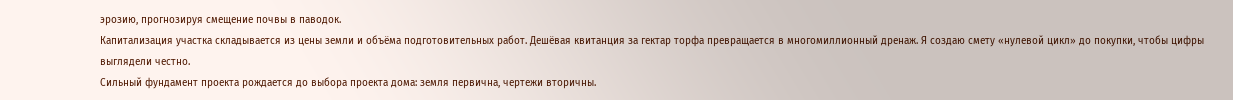эрозию, прогнозируя смещение почвы в паводок.
Капитализация участка складывается из цены земли и объёма подготовительных работ. Дешёвая квитанция за гектар торфа превращается в многомиллионный дренаж. Я создаю смету «нулевой цикл» до покупки, чтобы цифры выглядели честно.
Сильный фундамент проекта рождается до выбора проекта дома: земля первична, чертежи вторичны.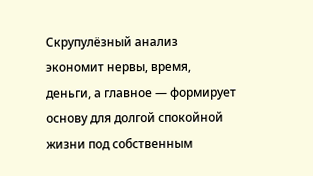Скрупулёзный анализ экономит нервы, время, деньги, а главное — формирует основу для долгой спокойной жизни под собственным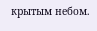крытым небом.